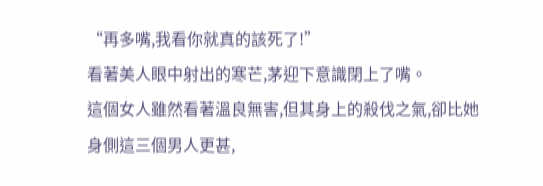“再多嘴,我看你就真的該死了!”
看著美人眼中射出的寒芒,茅迎下意識閉上了嘴。
這個女人雖然看著溫良無害,但其身上的殺伐之氣,卻比她身側這三個男人更甚,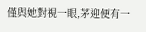僅與她對視一眼,茅迎便有一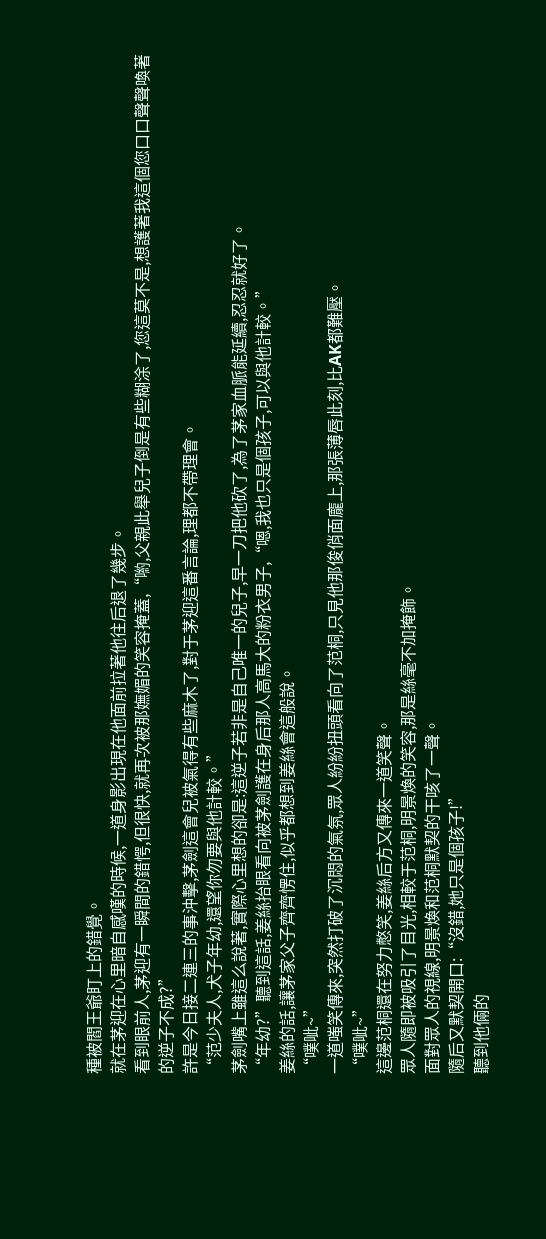種被閻王爺盯上的錯覺。
就在茅迎在心里暗自感嘆的時候,一道身影出現在他面前拉著他往后退了幾步。
看到眼前人,茅迎有一瞬間的錯愕,但很快,就再次被那嫵媚的笑容掩蓋,“喲,父親此舉兒子倒是有些糊涂了,您這莫不是,想護著我這個您口口聲聲喚著的逆子不成?”
許是今日接二連三的事沖擊,茅劍這會兒被氣得有些麻木了,對于茅迎這番言論,理都不帶理會。
“范少夫人,犬子年幼,還望你勿要與他計較。”
茅劍嘴上雖這么說著,實際心里想的卻是:這逆子若非是自己唯一的兒子,早一刀把他砍了,為了茅家血脈能延續,忍忍就好了。
“年幼?”聽到這話,姜絲抬眼看向被茅劍護在身后那人高馬大的粉衣男子,“嗯,我也只是個孩子,可以與他計較。”
姜絲的話,讓茅家父子齊齊愣住,似乎都想到姜絲會這般說。
“噗呲~”
一道嗤笑傳來,突然打破了沉悶的氣氛,眾人紛紛扭頭看向了范桐,只見他那俊俏面龐上,那張薄唇此刻,比AK都難壓。
“噗呲~”
這邊范桐還在努力憋笑,姜絲后方又傳來一道笑聲。
眾人隨即被吸引了目光,相較于范桐,明景煥的笑容,那是絲毫不加掩飾。
面對眾人的視線,明景煥和范桐默契的干咳了一聲。
隨后又默契開口:“沒錯,她只是個孩子!”
聽到他倆的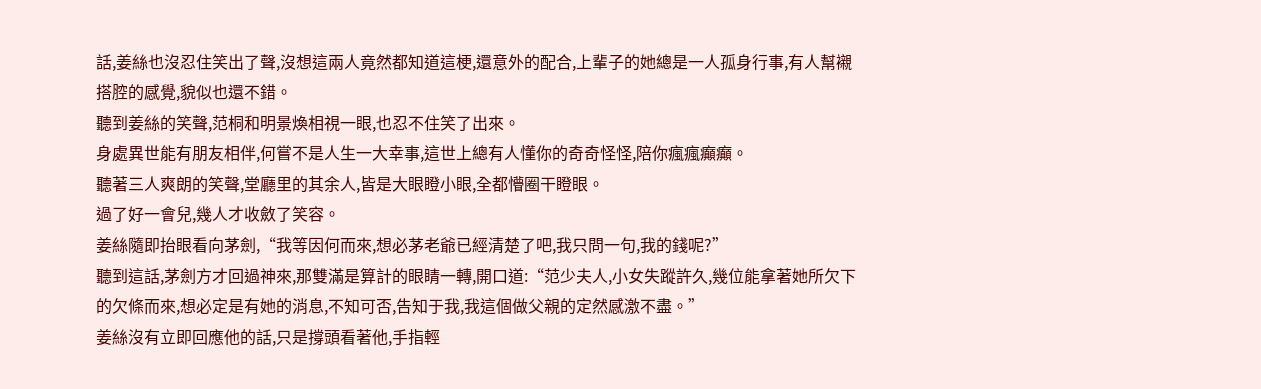話,姜絲也沒忍住笑出了聲,沒想這兩人竟然都知道這梗,還意外的配合,上輩子的她總是一人孤身行事,有人幫襯搭腔的感覺,貌似也還不錯。
聽到姜絲的笑聲,范桐和明景煥相視一眼,也忍不住笑了出來。
身處異世能有朋友相伴,何嘗不是人生一大幸事,這世上總有人懂你的奇奇怪怪,陪你瘋瘋癲癲。
聽著三人爽朗的笑聲,堂廳里的其余人,皆是大眼瞪小眼,全都懵圈干瞪眼。
過了好一會兒,幾人才收斂了笑容。
姜絲隨即抬眼看向茅劍,“我等因何而來,想必茅老爺已經清楚了吧,我只問一句,我的錢呢?”
聽到這話,茅劍方才回過神來,那雙滿是算計的眼睛一轉,開口道:“范少夫人,小女失蹤許久,幾位能拿著她所欠下的欠條而來,想必定是有她的消息,不知可否,告知于我,我這個做父親的定然感激不盡。”
姜絲沒有立即回應他的話,只是撐頭看著他,手指輕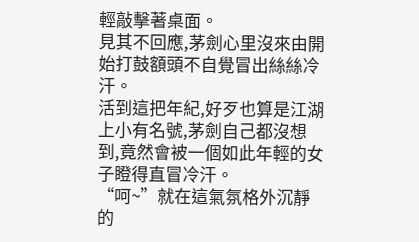輕敲擊著桌面。
見其不回應,茅劍心里沒來由開始打鼓額頭不自覺冒出絲絲冷汗。
活到這把年紀,好歹也算是江湖上小有名號,茅劍自己都沒想到,竟然會被一個如此年輕的女子瞪得直冒冷汗。
“呵~”就在這氣氛格外沉靜的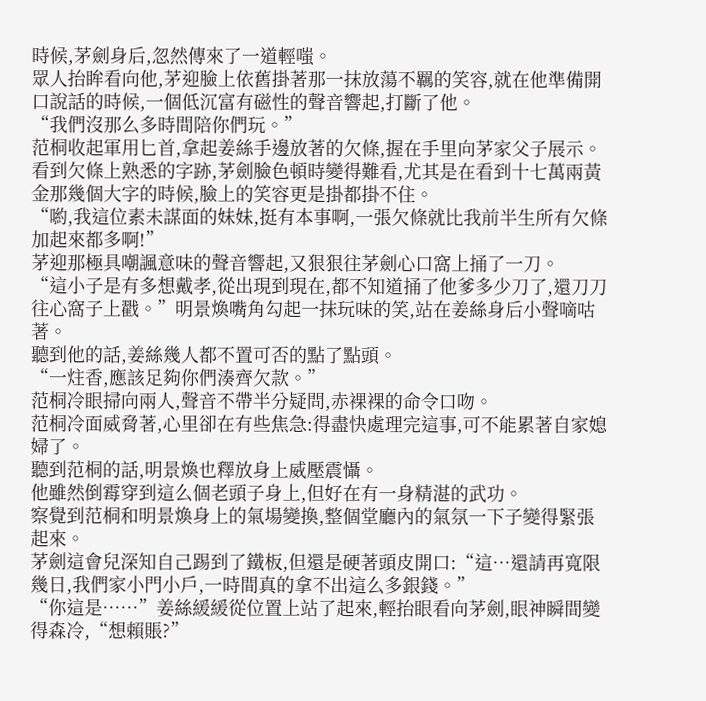時候,茅劍身后,忽然傳來了一道輕嗤。
眾人抬眸看向他,茅迎臉上依舊掛著那一抹放蕩不羈的笑容,就在他準備開口說話的時候,一個低沉富有磁性的聲音響起,打斷了他。
“我們沒那么多時間陪你們玩。”
范桐收起軍用匕首,拿起姜絲手邊放著的欠條,握在手里向茅家父子展示。
看到欠條上熟悉的字跡,茅劍臉色頓時變得難看,尤其是在看到十七萬兩黃金那幾個大字的時候,臉上的笑容更是掛都掛不住。
“喲,我這位素未謀面的妹妹,挺有本事啊,一張欠條就比我前半生所有欠條加起來都多啊!”
茅迎那極具嘲諷意味的聲音響起,又狠狠往茅劍心口窩上捅了一刀。
“這小子是有多想戴孝,從出現到現在,都不知道捅了他爹多少刀了,還刀刀往心窩子上戳。”明景煥嘴角勾起一抹玩味的笑,站在姜絲身后小聲嘀咕著。
聽到他的話,姜絲幾人都不置可否的點了點頭。
“一炷香,應該足夠你們湊齊欠款。”
范桐冷眼掃向兩人,聲音不帶半分疑問,赤裸裸的命令口吻。
范桐冷面威脅著,心里卻在有些焦急:得盡快處理完這事,可不能累著自家媳婦了。
聽到范桐的話,明景煥也釋放身上威壓震懾。
他雖然倒霉穿到這么個老頭子身上,但好在有一身精湛的武功。
察覺到范桐和明景煥身上的氣場變換,整個堂廳內的氣氛一下子變得緊張起來。
茅劍這會兒深知自己踢到了鐵板,但還是硬著頭皮開口:“這…還請再寬限幾日,我們家小門小戶,一時間真的拿不出這么多銀錢。”
“你這是……”姜絲緩緩從位置上站了起來,輕抬眼看向茅劍,眼神瞬間變得森冷,“想賴賬?”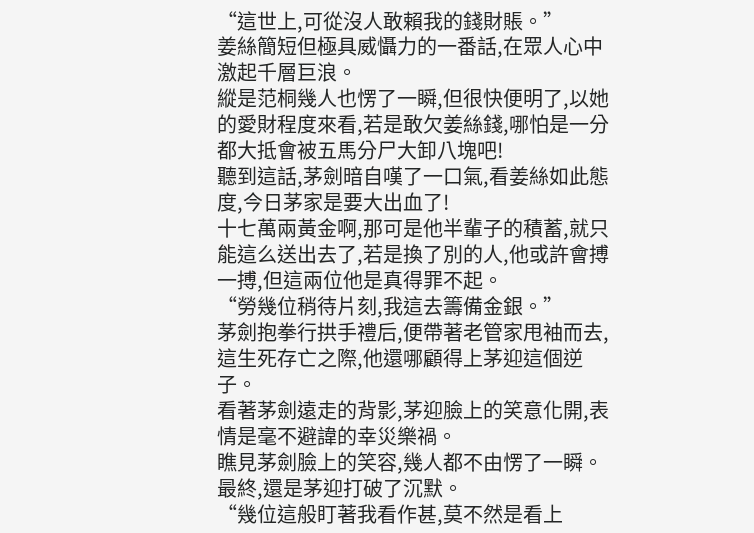“這世上,可從沒人敢賴我的錢財賬。”
姜絲簡短但極具威懾力的一番話,在眾人心中激起千層巨浪。
縱是范桐幾人也愣了一瞬,但很快便明了,以她的愛財程度來看,若是敢欠姜絲錢,哪怕是一分都大抵會被五馬分尸大卸八塊吧!
聽到這話,茅劍暗自嘆了一口氣,看姜絲如此態度,今日茅家是要大出血了!
十七萬兩黃金啊,那可是他半輩子的積蓄,就只能這么送出去了,若是換了別的人,他或許會搏一搏,但這兩位他是真得罪不起。
“勞幾位稍待片刻,我這去籌備金銀。”
茅劍抱拳行拱手禮后,便帶著老管家甩袖而去,這生死存亡之際,他還哪顧得上茅迎這個逆子。
看著茅劍遠走的背影,茅迎臉上的笑意化開,表情是毫不避諱的幸災樂禍。
瞧見茅劍臉上的笑容,幾人都不由愣了一瞬。
最終,還是茅迎打破了沉默。
“幾位這般盯著我看作甚,莫不然是看上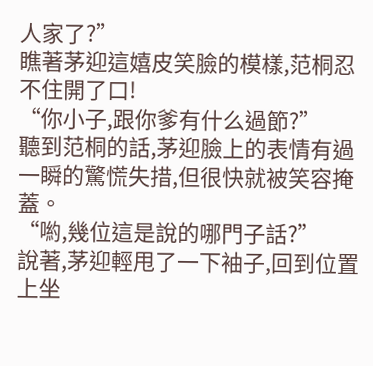人家了?”
瞧著茅迎這嬉皮笑臉的模樣,范桐忍不住開了口!
“你小子,跟你爹有什么過節?”
聽到范桐的話,茅迎臉上的表情有過一瞬的驚慌失措,但很快就被笑容掩蓋。
“喲,幾位這是說的哪門子話?”
說著,茅迎輕甩了一下袖子,回到位置上坐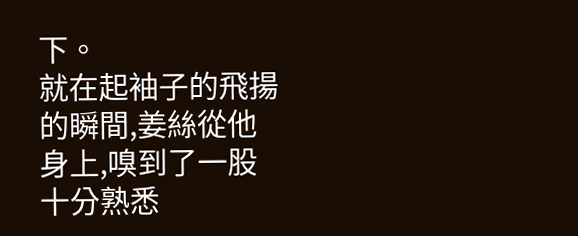下。
就在起袖子的飛揚的瞬間,姜絲從他身上,嗅到了一股十分熟悉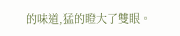的味道,猛的瞪大了雙眼。